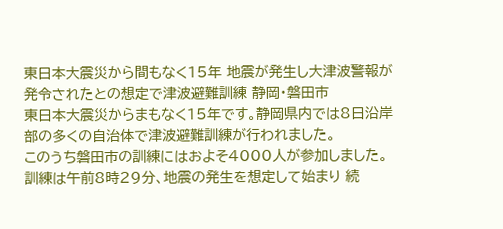東日本大震災から間もなく15年 地震が発生し大津波警報が発令されたとの想定で津波避難訓練 静岡・磐田市
東日本大震災からまもなく15年です。静岡県内では8日沿岸部の多くの自治体で津波避難訓練が行われました。
このうち磐田市の訓練にはおよそ4000人が参加しました。
訓練は午前8時29分、地震の発生を想定して始まり 続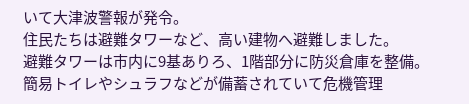いて大津波警報が発令。
住民たちは避難タワーなど、高い建物へ避難しました。
避難タワーは市内に9基ありろ、1階部分に防災倉庫を整備。
簡易トイレやシュラフなどが備蓄されていて危機管理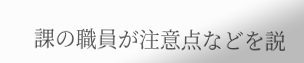課の職員が注意点などを説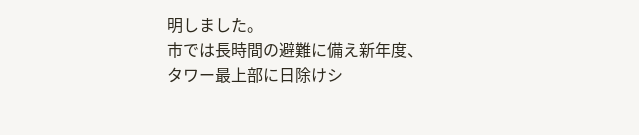明しました。
市では長時間の避難に備え新年度、タワー最上部に日除けシ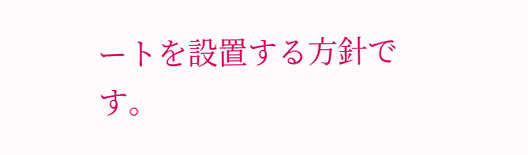ートを設置する方針です。